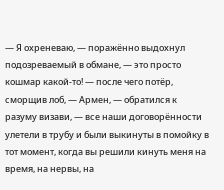— Я охреневаю, — поражённо выдохнул подозреваемый в обмане, — это просто кошмар какой-то! — после чего потёр, сморщив лоб, — Армен, — обратился к разуму визави, — все наши договорённости улетели в трубу и были выкинуты в помойку в тот момент, когда вы решили кинуть меня на время, на нервы, на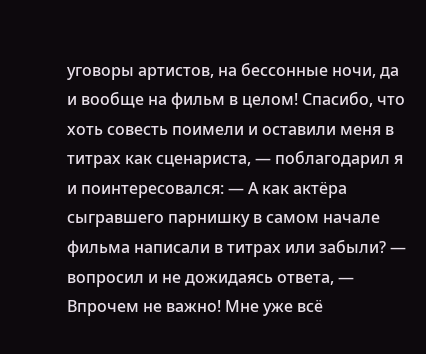уговоры артистов, на бессонные ночи, да и вообще на фильм в целом! Спасибо, что хоть совесть поимели и оставили меня в титрах как сценариста, — поблагодарил я и поинтересовался: — А как актёра сыгравшего парнишку в самом начале фильма написали в титрах или забыли? — вопросил и не дожидаясь ответа, — Впрочем не важно! Мне уже всё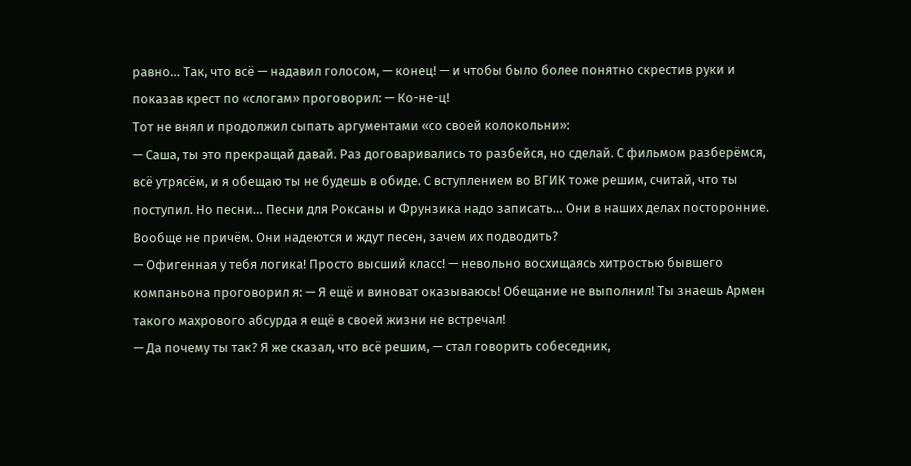равно… Так, что всё — надавил голосом, — конец! — и чтобы было более понятно скрестив руки и показав крест по «слогам» проговорил: — Ко-не-ц!
Тот не внял и продолжил сыпать аргументами «со своей колокольни»:
— Саша, ты это прекращай давай. Раз договаривались то разбейся, но сделай. С фильмом разберёмся, всё утрясём, и я обещаю ты не будешь в обиде. С вступлением во ВГИК тоже решим, считай, что ты поступил. Но песни… Песни для Роксаны и Фрунзика надо записать… Они в наших делах посторонние. Вообще не причём. Они надеются и ждут песен, зачем их подводить?
— Офигенная у тебя логика! Просто высший класс! — невольно восхищаясь хитростью бывшего компаньона проговорил я: — Я ещё и виноват оказываюсь! Обещание не выполнил! Ты знаешь Армен такого махрового абсурда я ещё в своей жизни не встречал!
— Да почему ты так? Я же сказал, что всё решим, — стал говорить собеседник,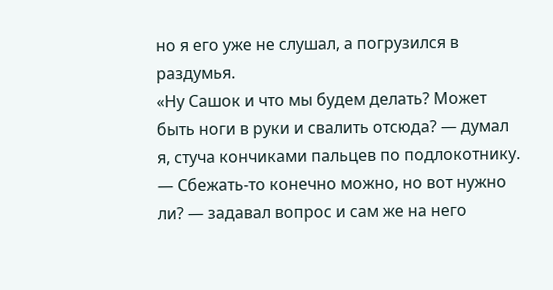но я его уже не слушал, а погрузился в раздумья.
«Ну Сашок и что мы будем делать? Может быть ноги в руки и свалить отсюда? — думал я, стуча кончиками пальцев по подлокотнику. — Сбежать-то конечно можно, но вот нужно ли? — задавал вопрос и сам же на него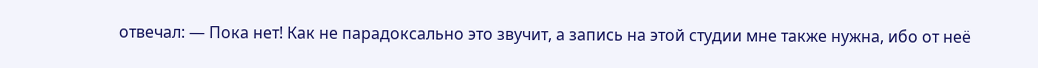отвечал: — Пока нет! Как не парадоксально это звучит, а запись на этой студии мне также нужна, ибо от неё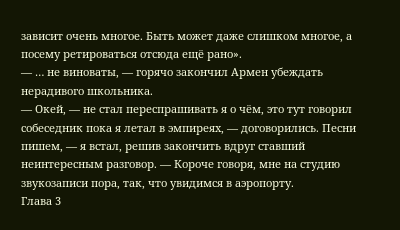зависит очень многое. Быть может даже слишком многое, а посему ретироваться отсюда ещё рано».
— … не виноваты, — горячо закончил Армен убеждать нерадивого школьника.
— Окей, — не стал переспрашивать я о чём, это тут говорил собеседник пока я летал в эмпиреях, — договорились. Песни пишем, — я встал, решив закончить вдруг ставший неинтересным разговор. — Короче говоря, мне на студию звукозаписи пора, так, что увидимся в аэропорту.
Глава 3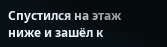Спустился на этаж ниже и зашёл к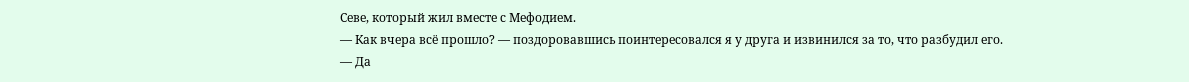Севе, который жил вместе с Мефодием.
— Как вчера всё прошло? — поздоровавшись поинтересовался я у друга и извинился за то, что разбудил его.
— Да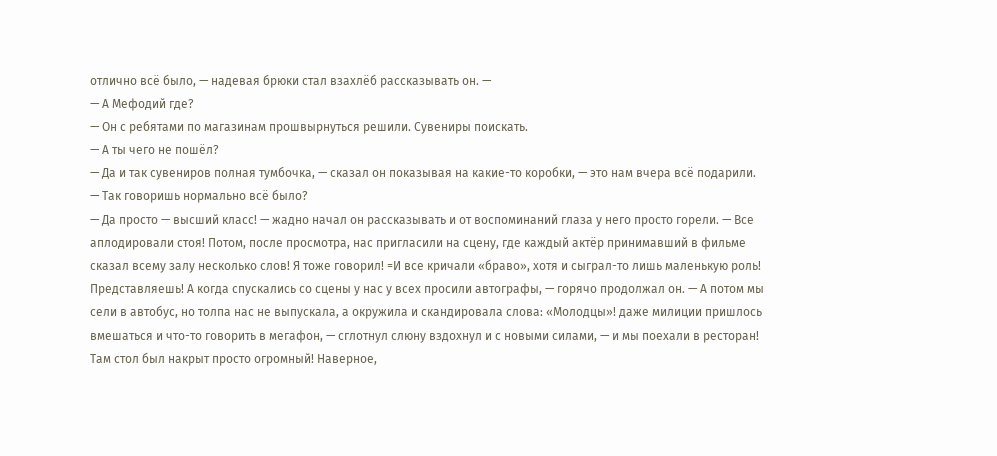отлично всё было, — надевая брюки стал взахлёб рассказывать он. —
— А Мефодий где?
— Он с ребятами по магазинам прошвырнуться решили. Сувениры поискать.
— А ты чего не пошёл?
— Да и так сувениров полная тумбочка, — сказал он показывая на какие-то коробки, — это нам вчера всё подарили.
— Так говоришь нормально всё было?
— Да просто — высший класс! — жадно начал он рассказывать и от воспоминаний глаза у него просто горели. — Все аплодировали стоя! Потом, после просмотра, нас пригласили на сцену, где каждый актёр принимавший в фильме сказал всему залу несколько слов! Я тоже говорил! =И все кричали «браво», хотя и сыграл-то лишь маленькую роль! Представляешь! А когда спускались со сцены у нас у всех просили автографы, — горячо продолжал он. — А потом мы сели в автобус, но толпа нас не выпускала, а окружила и скандировала слова: «Молодцы»! даже милиции пришлось вмешаться и что-то говорить в мегафон, — сглотнул слюну вздохнул и с новыми силами, — и мы поехали в ресторан! Там стол был накрыт просто огромный! Наверное,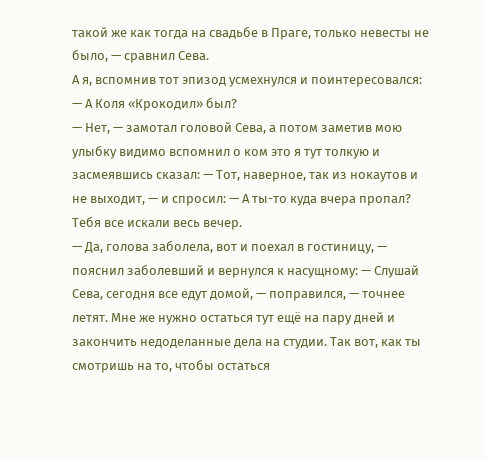такой же как тогда на свадьбе в Праге, только невесты не было, — сравнил Сева.
А я, вспомнив тот эпизод усмехнулся и поинтересовался: — А Коля «Крокодил» был?
— Нет, — замотал головой Сева, а потом заметив мою улыбку видимо вспомнил о ком это я тут толкую и засмеявшись сказал: — Тот, наверное, так из нокаутов и не выходит, — и спросил: — А ты-то куда вчера пропал? Тебя все искали весь вечер.
— Да, голова заболела, вот и поехал в гостиницу, — пояснил заболевший и вернулся к насущному: — Слушай Сева, сегодня все едут домой, — поправился, — точнее летят. Мне же нужно остаться тут ещё на пару дней и закончить недоделанные дела на студии. Так вот, как ты смотришь на то, чтобы остаться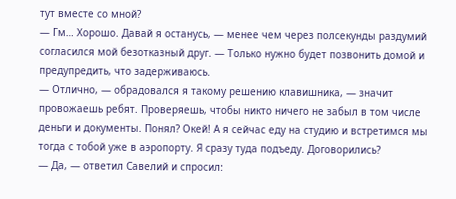тут вместе со мной?
— Гм… Хорошо. Давай я останусь, — менее чем через полсекунды раздумий согласился мой безотказный друг. — Только нужно будет позвонить домой и предупредить, что задерживаюсь.
— Отлично, — обрадовался я такому решению клавишника, — значит провожаешь ребят. Проверяешь, чтобы никто ничего не забыл в том числе деньги и документы. Понял? Окей! А я сейчас еду на студию и встретимся мы тогда с тобой уже в аэропорту. Я сразу туда подъеду. Договорились?
— Да, — ответил Савелий и спросил: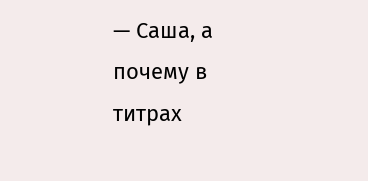— Саша, а почему в титрах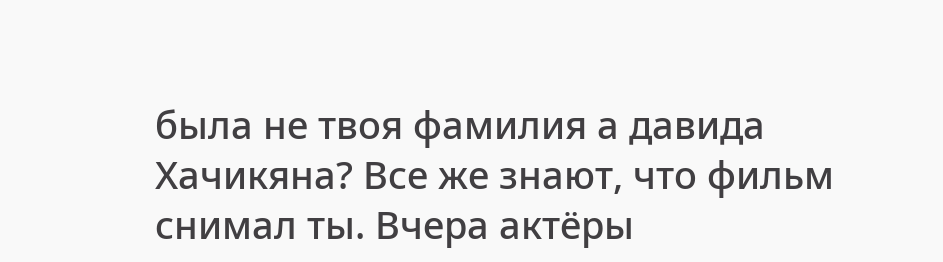была не твоя фамилия а давида Хачикяна? Все же знают, что фильм снимал ты. Вчера актёры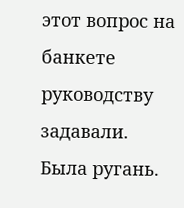этот вопрос на банкете руководству задавали. Была ругань.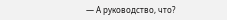— А руководство, что?